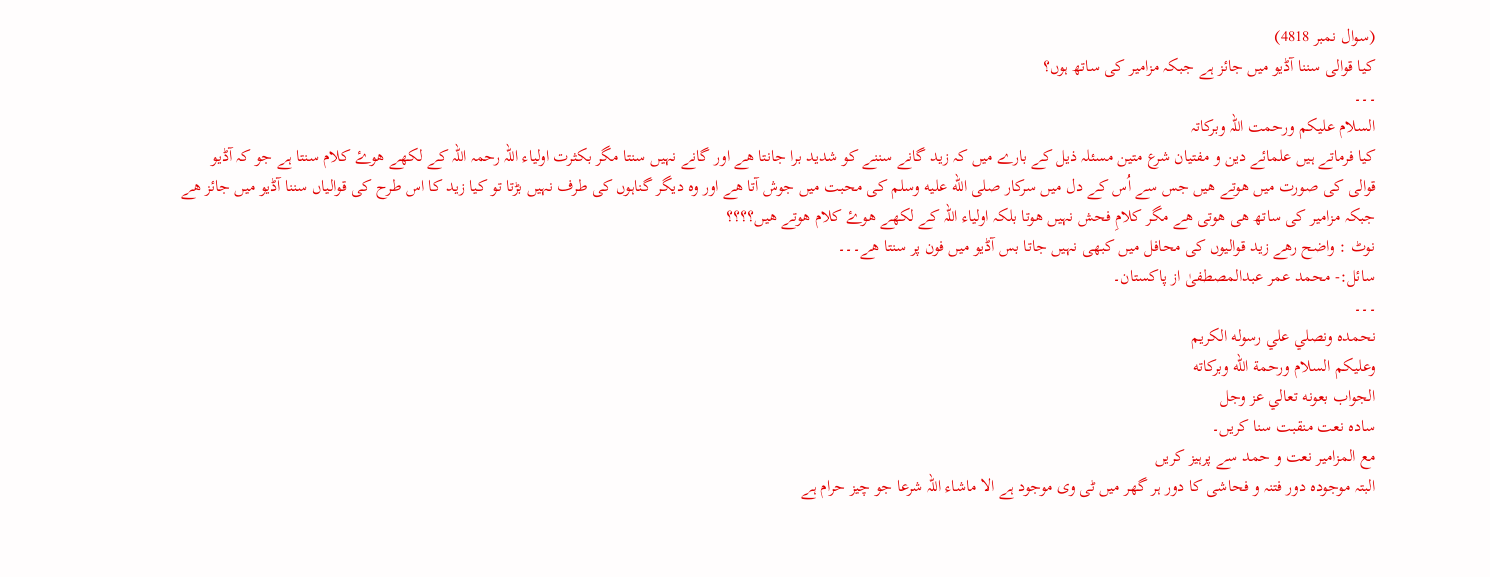(سوال نمبر 4818)
کیا قوالی سننا آڈیو میں جائز ہے جبکہ مزامیر کی ساتھ ہوں؟
۔۔۔
السلام علیکم ورحمت اللہ وبرکاتہ
کیا فرماتے ہیں علمائے دین و مفتیان شرع متین مسئلہ ذیل کے بارے میں کہ زید گانے سننے کو شدید برا جانتا ھے اور گانے نہیں سنتا مگر بکثرت اولیاء اللہ رحمہ اللہ کے لکھے ھوۓ کلام سنتا ہے جو کہ آڈیو قوالی کی صورت میں ھوتے ھیں جس سے اُس کے دل میں سرکار صلى الله عليه وسلم کی محبت میں جوش آتا ھے اور وہ دیگر گناہوں کی طرف نہیں بڑتا تو کیا زید کا اس طرح کی قوالیاں سننا آڈیو میں جائز ھے جبکہ مزامیر کی ساتھ ھی ھوتی ھے مگر کلامِ فحش نہیں ھوتا بلکہ اولیاء اللہ کے لکھے ھوۓ کلام ھوتے ھیں؟؟؟؟
نوٹ : واضح رھے زید قوالیوں کی محافل میں کبھی نہیں جاتا بس آڈیو میں فون پر سنتا ھے۔۔۔
سائل:- محمد عمر عبدالمصطفیٰ از پاکستان۔
۔۔۔
نحمده ونصلي علي رسوله الكريم
وعلیکم السلام ورحمة الله وبركاته
الجواب بعونه تعالي عز وجل
سادہ نعت منقبت سنا کریں۔
مع المزامیر نعت و حمد سے پرہیز کریں
البتہ موجودہ دور فتنہ و فحاشی کا دور ہر گھر میں ٹی وی موجود ہے الا ماشاء اللہ شرعا جو چیز حرام ہے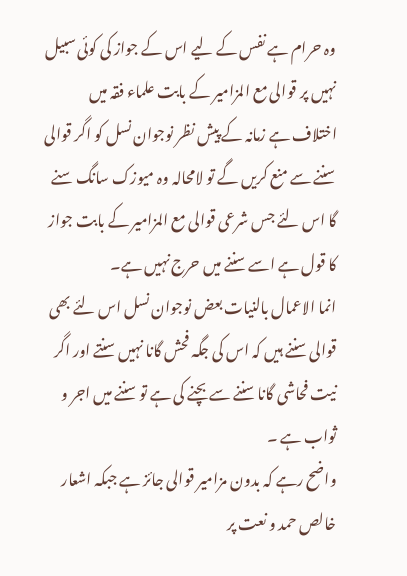وہ حرام ہے نفس کے لیے اس کے جواز کی کوئی سبیل نہیں پر قوالی مع المزامیر کے بابت علماء فقہ میں اختلاف ہے زمانہ کے پیش نظر نوجوان نسل کو اگر قوالی سننے سے منع کریں گے تو لامحالہ وہ میوزک سانگ سنے گا اس لئے جس شرعی قوالی مع المزامیر کے بابت جواز کا قول ہے اسے سننے میں حرج نہیں ہے۔
انما الاعمال بالنیات بعض نوجوان نسل اس لئے بھی قوالی سننے ہیں کہ اس کی جگہ فحش گانا نہیں سنتے اور اگر نیت فحاشی گانا سننے سے بچنے کی ہے تو سننے میں اجر و ثواب ہے ۔
واضح رہے کہ بدون مزامیر قوالی جائز ہے جبکہ اشعار خالص حمد و نعت پر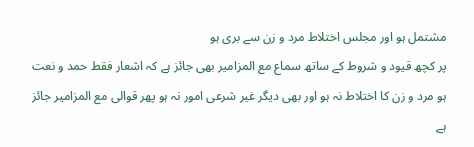مشتمل ہو اور مجلس اختلاط مرد و زن سے بری ہو
پر کچھ قیود و شروط کے ساتھ سماع مع المزامیر بھی جائز ہے کہ اشعار فقط حمد و نعت ہو مرد و زن کا اختلاط نہ ہو اور بھی دیگر غیر شرعی امور نہ ہو پھر قوالی مع المزامیر جائز ہے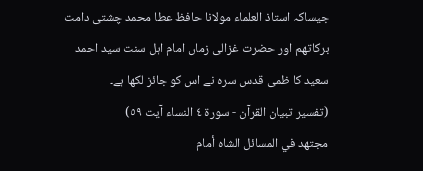جیساکہ استاذ العلماء مولانا حافظ عطا محمد چشتی دامت برکاتھم اور حضرت غزالی زماں امام اہل سنت سید احمد سعید کا ظمی قدس سرہ نے اس کو جائز لکھا ہے۔
(تفسير تبیان القرآن - سورۃ ٤ النساء آیت ٥٩)
مجتهد في المسائل الشاه أمام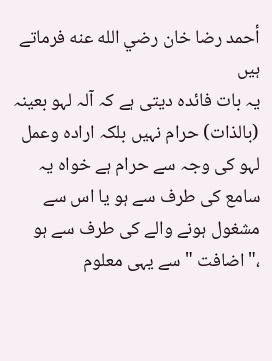أحمد رضا خان رضي الله عنه فرماتے ہیں
یہ بات فائدہ دیتی ہے کہ آلہ لہو بعینہ (بالذات) حرام نہیں بلکہ ارادہ وعمل لہو کی وجہ سے حرام ہے خواہ یہ سامع کی طرف سے ہو یا اس سے مشغول ہونے والے کی طرف سے ہو ،"اضافت "سے یہی معلوم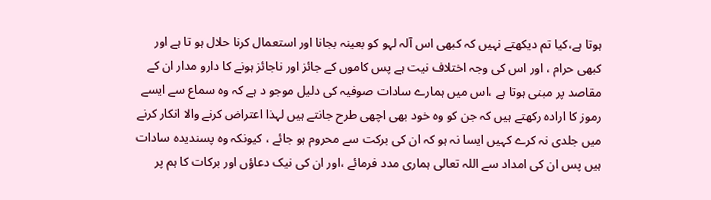ہوتا ہے،کیا تم دیکھتے نہیں کہ کبھی اس آلہ لہو کو بعینہ بجانا اور استعمال کرنا حلال ہو تا ہے اور کبھی حرام ، اور اس کی وجہ اختلاف نیت ہے پس کاموں کے جائز اور ناجائز ہونے کا دارو مدار ان کے مقاصد پر مبنی ہوتا ہے ،اس میں ہمارے سادات صوفیہ کی دلیل موجو د ہے کہ وہ سماع سے ایسے رموز کا ارادہ رکھتے ہیں کہ جن کو وہ خود بھی اچھی طرح جانتے ہیں لہذا اعتراض کرنے والا انکار کرنے میں جلدی نہ کرے کہیں ایسا نہ ہو کہ ان کی برکت سے محروم ہو جائے ، کیونکہ وہ پسندیدہ سادات ہیں پس ان کی امداد سے اللہ تعالی ہماری مدد فرمائے ،اور ان کی نیک دعاؤں اور برکات کا ہم پر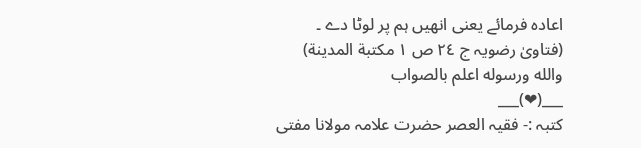اعادہ فرمائے یعنی انھیں ہم پر لوٹا دے ۔
(فتاویٰ رضویہ ج ٢٤ ص ١ مكتبة المدينة)
والله ورسوله اعلم بالصواب
___(❤)___
کتبہ :- فقیہ العصر حضرت علامہ مولانا مفتی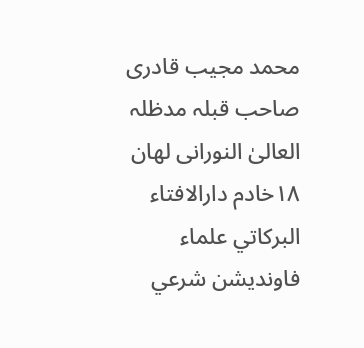محمد مجيب قادری صاحب قبلہ مدظلہ العالیٰ النورانی لهان ١٨خادم دارالافتاء البركاتي علماء فاونديشن شرعي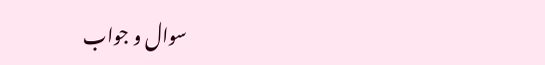سوال و جواب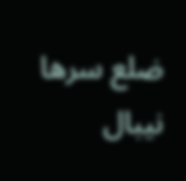ضلع سرها نيبال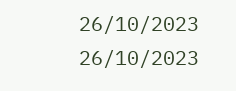26/10/2023
26/10/2023